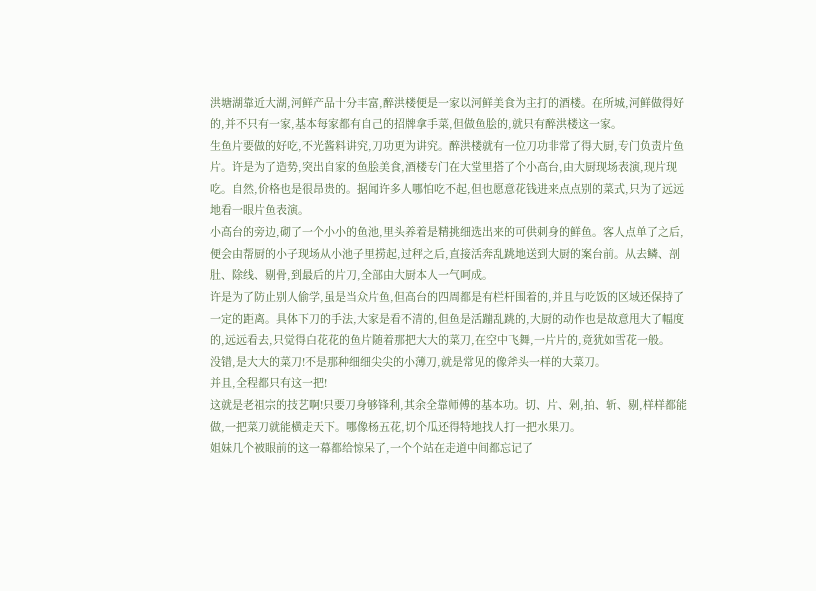洪塘湖靠近大湖,河鲜产品十分丰富,醉洪楼便是一家以河鲜美食为主打的酒楼。在所城,河鲜做得好的,并不只有一家,基本每家都有自己的招牌拿手菜,但做鱼脍的,就只有醉洪楼这一家。
生鱼片要做的好吃,不光酱料讲究,刀功更为讲究。醉洪楼就有一位刀功非常了得大厨,专门负责片鱼片。许是为了造势,突出自家的鱼脍美食,酒楼专门在大堂里搭了个小高台,由大厨现场表演,现片现吃。自然,价格也是很昂贵的。据闻许多人哪怕吃不起,但也愿意花钱进来点点别的菜式,只为了远远地看一眼片鱼表演。
小高台的旁边,砌了一个小小的鱼池,里头养着是精挑细选出来的可供刺身的鲜鱼。客人点单了之后,便会由帮厨的小子现场从小池子里捞起,过秤之后,直接活奔乱跳地送到大厨的案台前。从去鳞、剖肚、除线、剔骨,到最后的片刀,全部由大厨本人一气呵成。
许是为了防止别人偷学,虽是当众片鱼,但高台的四周都是有栏杆围着的,并且与吃饭的区域还保持了一定的距离。具体下刀的手法,大家是看不清的,但鱼是活蹦乱跳的,大厨的动作也是故意甩大了幅度的,远远看去,只觉得白花花的鱼片随着那把大大的菜刀,在空中飞舞,一片片的,竟犹如雪花一般。
没错,是大大的菜刀!不是那种细细尖尖的小薄刀,就是常见的像斧头一样的大菜刀。
并且,全程都只有这一把!
这就是老祖宗的技艺啊!只要刀身够锋利,其余全靠师傅的基本功。切、片、剁,拍、斩、剔,样样都能做,一把菜刀就能横走天下。哪像杨五花,切个瓜还得特地找人打一把水果刀。
姐妹几个被眼前的这一幕都给惊呆了,一个个站在走道中间都忘记了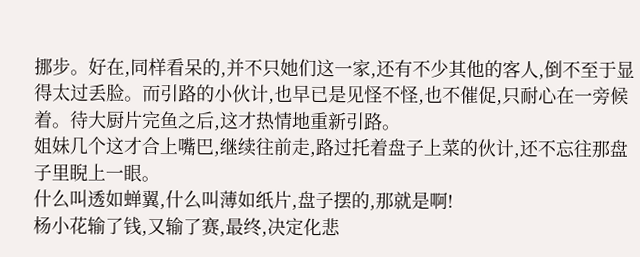挪步。好在,同样看呆的,并不只她们这一家,还有不少其他的客人,倒不至于显得太过丢脸。而引路的小伙计,也早已是见怪不怪,也不催促,只耐心在一旁候着。待大厨片完鱼之后,这才热情地重新引路。
姐妹几个这才合上嘴巴,继续往前走,路过托着盘子上菜的伙计,还不忘往那盘子里睨上一眼。
什么叫透如蝉翼,什么叫薄如纸片,盘子摆的,那就是啊!
杨小花输了钱,又输了赛,最终,决定化悲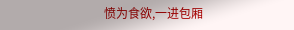愤为食欲,一进包厢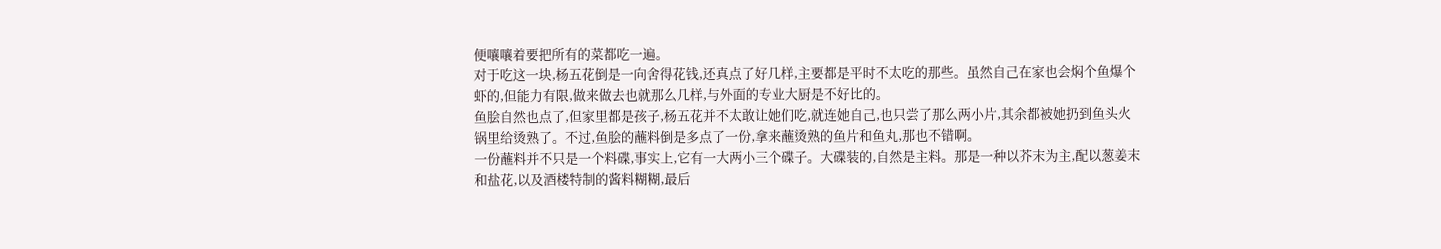便嚷嚷着要把所有的菜都吃一遍。
对于吃这一块,杨五花倒是一向舍得花钱,还真点了好几样,主要都是平时不太吃的那些。虽然自己在家也会焖个鱼爆个虾的,但能力有限,做来做去也就那么几样,与外面的专业大厨是不好比的。
鱼脍自然也点了,但家里都是孩子,杨五花并不太敢让她们吃,就连她自己,也只尝了那么两小片,其余都被她扔到鱼头火锅里给烫熟了。不过,鱼脍的蘸料倒是多点了一份,拿来蘸烫熟的鱼片和鱼丸,那也不错啊。
一份蘸料并不只是一个料碟,事实上,它有一大两小三个碟子。大碟装的,自然是主料。那是一种以芥末为主,配以葱姜末和盐花,以及酒楼特制的酱料糊糊,最后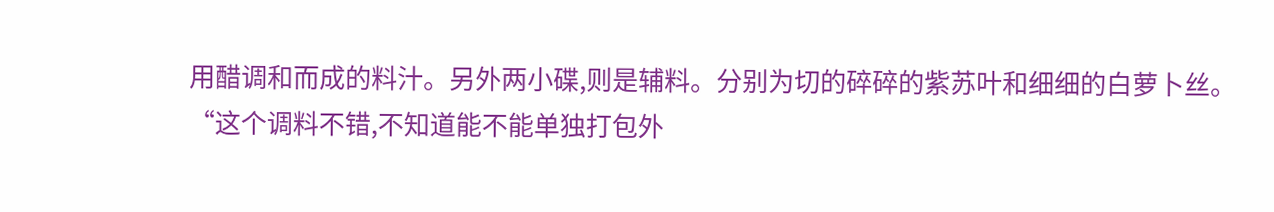用醋调和而成的料汁。另外两小碟,则是辅料。分别为切的碎碎的紫苏叶和细细的白萝卜丝。
“这个调料不错,不知道能不能单独打包外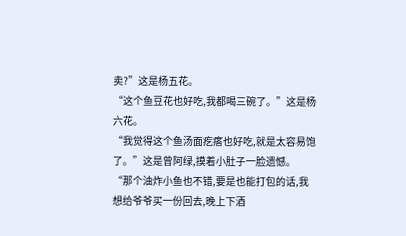卖?”这是杨五花。
“这个鱼豆花也好吃,我都喝三碗了。”这是杨六花。
“我觉得这个鱼汤面疙瘩也好吃,就是太容易饱了。”这是曾阿绿,摸着小肚子一脸遗憾。
“那个油炸小鱼也不错,要是也能打包的话,我想给爷爷买一份回去,晚上下酒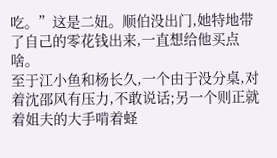吃。”这是二妞。顺伯没出门,她特地带了自己的零花钱出来,一直想给他买点啥。
至于江小鱼和杨长久,一个由于没分桌,对着沈邵风有压力,不敢说话;另一个则正就着姐夫的大手啃着蛏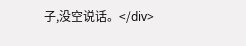子,没空说话。</div>